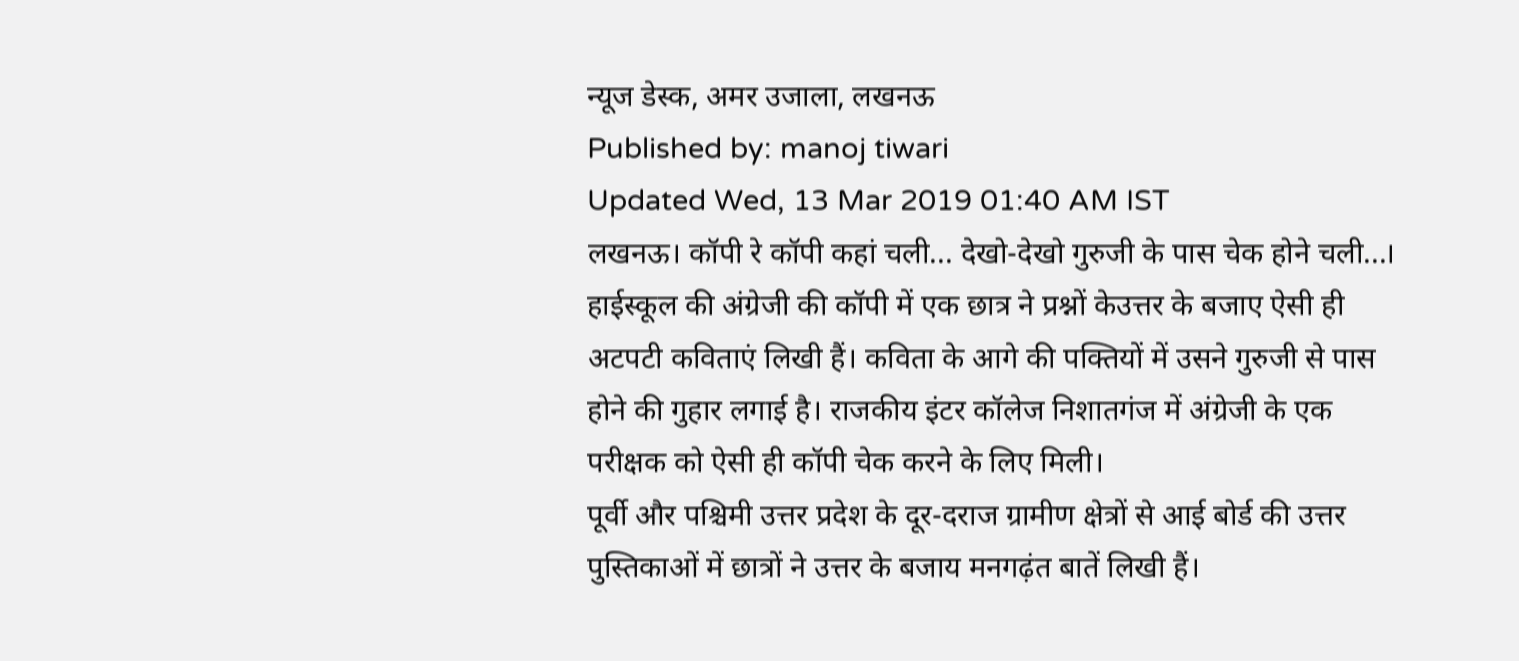न्यूज डेस्क, अमर उजाला, लखनऊ
Published by: manoj tiwari
Updated Wed, 13 Mar 2019 01:40 AM IST
लखनऊ। कॉपी रे कॉपी कहां चली... देखो-देखो गुरुजी के पास चेक होने चली...। हाईस्कूल की अंग्रेजी की कॉपी में एक छात्र ने प्रश्नों केउत्तर के बजाए ऐसी ही अटपटी कविताएं लिखी हैं। कविता के आगे की पक्तियों में उसने गुरुजी से पास होने की गुहार लगाई है। राजकीय इंटर कॉलेज निशातगंज में अंग्रेजी के एक परीक्षक को ऐसी ही कॉपी चेक करने के लिए मिली।
पूर्वी और पश्चिमी उत्तर प्रदेश के दूर-दराज ग्रामीण क्षेत्रों से आई बोर्ड की उत्तर पुस्तिकाओं में छात्रों ने उत्तर के बजाय मनगढ़ंत बातें लिखी हैं।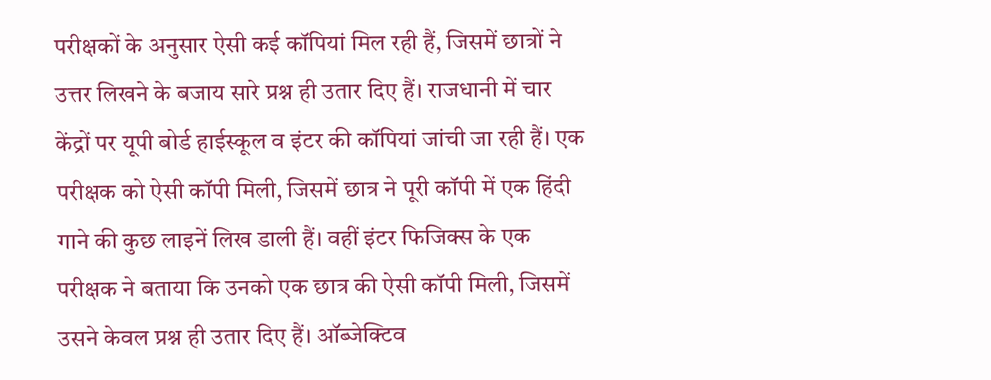परीक्षकों के अनुसार ऐसी कई कॉपियां मिल रही हैं, जिसमें छात्रों ने उत्तर लिखने के बजाय सारे प्रश्न ही उतार दिए हैं। राजधानी में चार केंद्रों पर यूपी बोर्ड हाईस्कूल व इंटर की कॉपियां जांची जा रही हैं। एक परीक्षक को ऐसी कॉपी मिली, जिसमें छात्र ने पूरी कॉपी में एक हिंदी गाने की कुछ लाइनें लिख डाली हैं। वहीं इंटर फिजिक्स के एक परीक्षक ने बताया कि उनको एक छात्र की ऐसी कॉपी मिली, जिसमें उसने केवल प्रश्न ही उतार दिए हैं। ऑब्जेक्टिव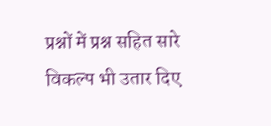प्रश्नों में प्रश्न सहित सारे विकल्प भी उतार दिए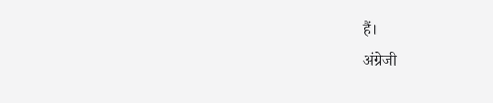हैं।
अंग्रेजी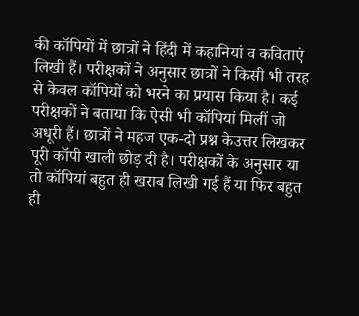की कॉपियों में छात्रों ने हिंदी में कहानियां व कविताएं लिखी हैं। परीक्षकों ने अनुसार छात्रों ने किसी भी तरह से केवल कॉपियों को भरने का प्रयास किया है। कई परीक्षकों ने बताया कि ऐसी भी कॉपियां मिलीं जो अधूरी हैं। छात्रों ने महज एक-दो प्रश्न केउत्तर लिखकर पूरी कॉपी खाली छोड़ दी है। परीक्षकों के अनुसार या तो कॉपियां बहुत ही खराब लिखी गई हैं या फिर बहुत ही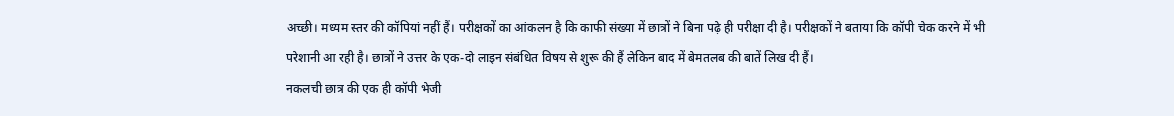अच्छी। मध्यम स्तर की कॉपियां नहीं हैं। परीक्षकों का आंकलन है कि काफी संख्या में छात्रों ने बिना पढ़े ही परीक्षा दी है। परीक्षकों ने बताया कि कॉपी चेक करने में भी परेशानी आ रही है। छात्रों ने उत्तर के एक-दो लाइन संबंधित विषय से शुरू की हैं लेकिन बाद में बेमतलब की बातें लिख दी हैं।
नकलची छात्र की एक ही कॉपी भेजी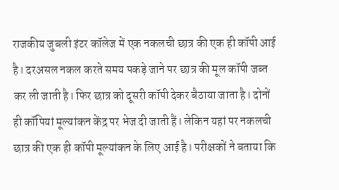राजकीय जुबली इंटर कॉलेज में एक नकलची छात्र की एक ही कॉपी आई है। दरअसल नकल करते समय पकड़े जाने पर छात्र की मूल कॉपी जब्त कर ली जाती है। फिर छात्र को दूसरी कॉपी देकर बैठाया जाता है। दोनों ही कॉपियां मूल्यांकन केंद्र पर भेज दी जाती हैं। लेकिन यहां पर नकलची छात्र की एक ही कॉपी मूल्यांकन के लिए आई है। परीक्षकों ने बताया कि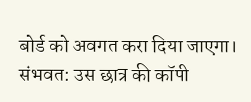बोर्ड को अवगत करा दिया जाएगा। संभवत: उस छात्र की कॉपी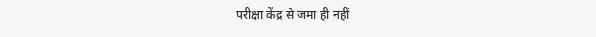परीक्षा केंद्र से जमा ही नहीं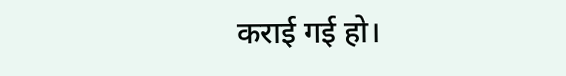कराई गई हो।